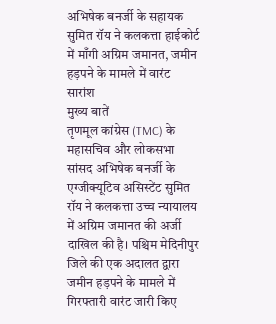अभिषेक बनर्जी के सहायक सुमित रॉय ने कलकत्ता हाईकोर्ट में माँगी अग्रिम जमानत, जमीन हड़पने के मामले में वारंट
सारांश
मुख्य बातें
तृणमूल कांग्रेस (TMC) के महासचिव और लोकसभा सांसद अभिषेक बनर्जी के एग्जीक्यूटिव असिस्टेंट सुमित रॉय ने कलकत्ता उच्च न्यायालय में अग्रिम जमानत की अर्जी दाखिल की है। पश्चिम मेदिनीपुर जिले की एक अदालत द्वारा जमीन हड़पने के मामले में गिरफ्तारी वारंट जारी किए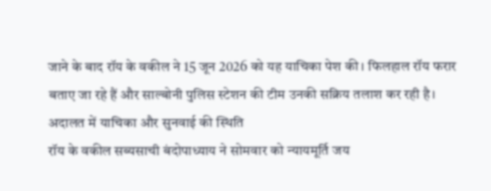जाने के बाद रॉय के वकील ने 15 जून 2026 को यह याचिका पेश की। फिलहाल रॉय फरार बताए जा रहे हैं और साल्बोनी पुलिस स्टेशन की टीम उनकी सक्रिय तलाश कर रही है।
अदालत में याचिका और सुनवाई की स्थिति
रॉय के वकील सब्यसाची बंदोपाध्याय ने सोमवार को न्यायमूर्ति जय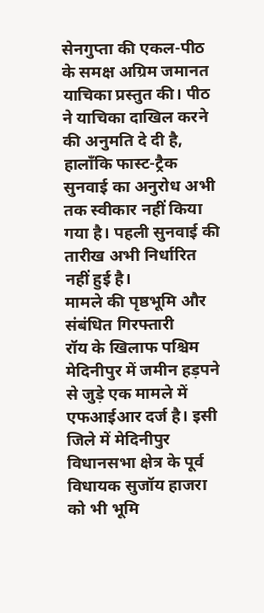सेनगुप्ता की एकल-पीठ के समक्ष अग्रिम जमानत याचिका प्रस्तुत की। पीठ ने याचिका दाखिल करने की अनुमति दे दी है, हालाँकि फास्ट-ट्रैक सुनवाई का अनुरोध अभी तक स्वीकार नहीं किया गया है। पहली सुनवाई की तारीख अभी निर्धारित नहीं हुई है।
मामले की पृष्ठभूमि और संबंधित गिरफ्तारी
रॉय के खिलाफ पश्चिम मेदिनीपुर में जमीन हड़पने से जुड़े एक मामले में एफआईआर दर्ज है। इसी जिले में मेदिनीपुर विधानसभा क्षेत्र के पूर्व विधायक सुजॉय हाजरा को भी भूमि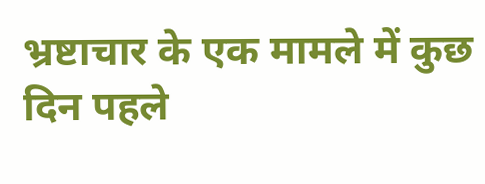भ्रष्टाचार के एक मामले में कुछ दिन पहले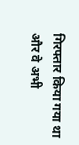गिरफ्तार किया गया था और वे अभी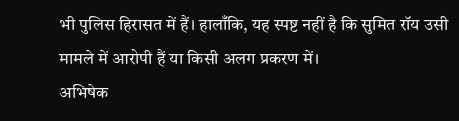भी पुलिस हिरासत में हैं। हालाँकि, यह स्पष्ट नहीं है कि सुमित रॉय उसी मामले में आरोपी हैं या किसी अलग प्रकरण में।
अभिषेक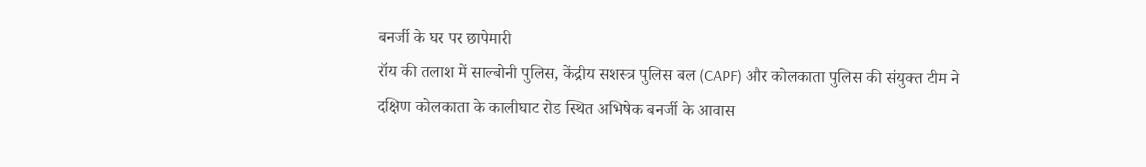बनर्जी के घर पर छापेमारी
रॉय की तलाश में साल्बोनी पुलिस, केंद्रीय सशस्त्र पुलिस बल (CAPF) और कोलकाता पुलिस की संयुक्त टीम ने दक्षिण कोलकाता के कालीघाट रोड स्थित अभिषेक बनर्जी के आवास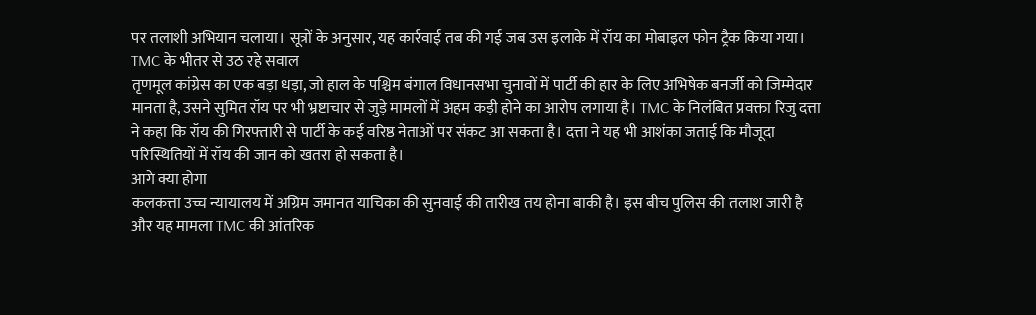पर तलाशी अभियान चलाया। सूत्रों के अनुसार, यह कार्रवाई तब की गई जब उस इलाके में रॉय का मोबाइल फोन ट्रैक किया गया।
TMC के भीतर से उठ रहे सवाल
तृणमूल कांग्रेस का एक बड़ा धड़ा, जो हाल के पश्चिम बंगाल विधानसभा चुनावों में पार्टी की हार के लिए अभिषेक बनर्जी को जिम्मेदार मानता है, उसने सुमित रॉय पर भी भ्रष्टाचार से जुड़े मामलों में अहम कड़ी होने का आरोप लगाया है। TMC के निलंबित प्रवक्ता रिजु दत्ता ने कहा कि रॉय की गिरफ्तारी से पार्टी के कई वरिष्ठ नेताओं पर संकट आ सकता है। दत्ता ने यह भी आशंका जताई कि मौजूदा परिस्थितियों में रॉय की जान को खतरा हो सकता है।
आगे क्या होगा
कलकत्ता उच्च न्यायालय में अग्रिम जमानत याचिका की सुनवाई की तारीख तय होना बाकी है। इस बीच पुलिस की तलाश जारी है और यह मामला TMC की आंतरिक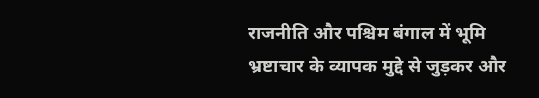राजनीति और पश्चिम बंगाल में भूमि भ्रष्टाचार के व्यापक मुद्दे से जुड़कर और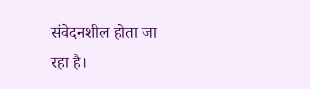संवेदनशील होता जा रहा है।